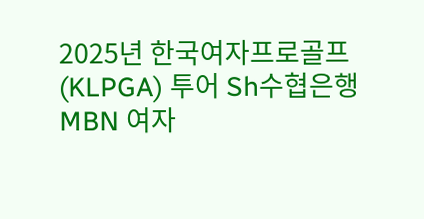2025년 한국여자프로골프(KLPGA) 투어 Sh수협은행 MBN 여자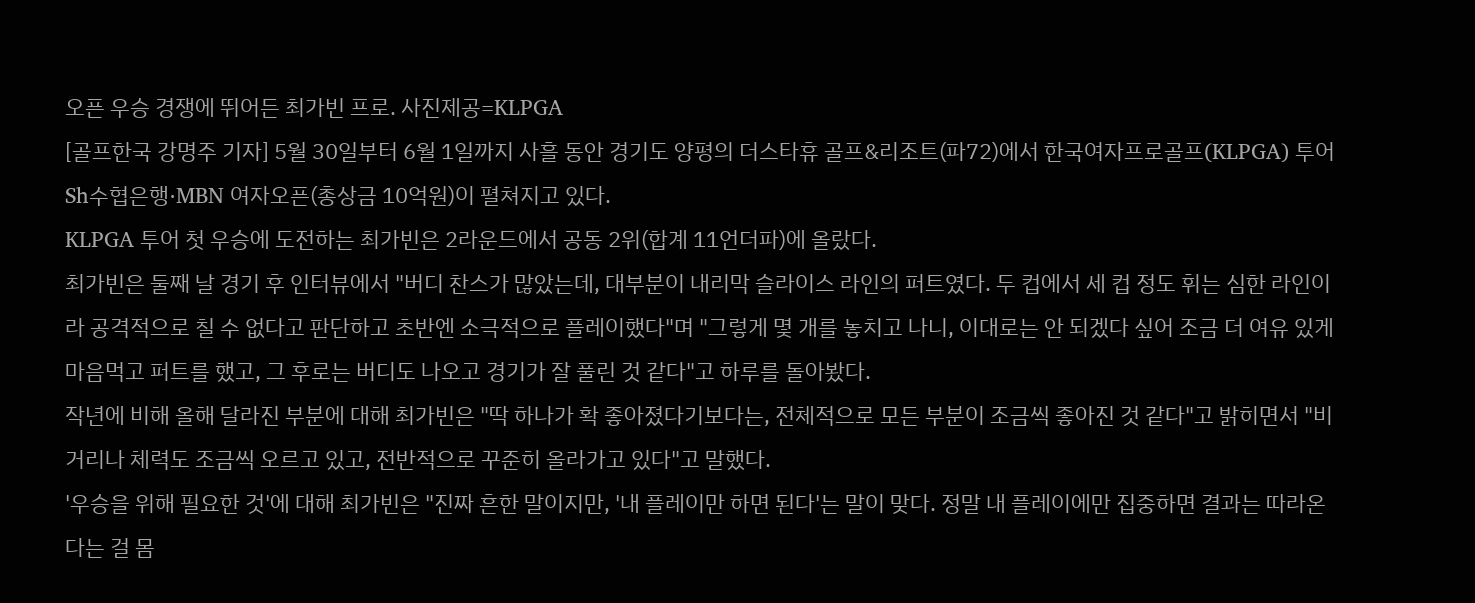오픈 우승 경쟁에 뛰어든 최가빈 프로. 사진제공=KLPGA
[골프한국 강명주 기자] 5월 30일부터 6월 1일까지 사흘 동안 경기도 양평의 더스타휴 골프&리조트(파72)에서 한국여자프로골프(KLPGA) 투어 Sh수협은행·MBN 여자오픈(총상금 10억원)이 펼쳐지고 있다.
KLPGA 투어 첫 우승에 도전하는 최가빈은 2라운드에서 공동 2위(합계 11언더파)에 올랐다.
최가빈은 둘째 날 경기 후 인터뷰에서 "버디 찬스가 많았는데, 대부분이 내리막 슬라이스 라인의 퍼트였다. 두 컵에서 세 컵 정도 휘는 심한 라인이라 공격적으로 칠 수 없다고 판단하고 초반엔 소극적으로 플레이했다"며 "그렇게 몇 개를 놓치고 나니, 이대로는 안 되겠다 싶어 조금 더 여유 있게 마음먹고 퍼트를 했고, 그 후로는 버디도 나오고 경기가 잘 풀린 것 같다"고 하루를 돌아봤다.
작년에 비해 올해 달라진 부분에 대해 최가빈은 "딱 하나가 확 좋아졌다기보다는, 전체적으로 모든 부분이 조금씩 좋아진 것 같다"고 밝히면서 "비거리나 체력도 조금씩 오르고 있고, 전반적으로 꾸준히 올라가고 있다"고 말했다.
'우승을 위해 필요한 것'에 대해 최가빈은 "진짜 흔한 말이지만, '내 플레이만 하면 된다'는 말이 맞다. 정말 내 플레이에만 집중하면 결과는 따라온다는 걸 몸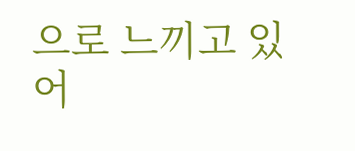으로 느끼고 있어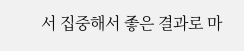서 집중해서 좋은 결과로 마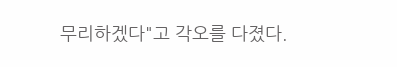무리하겠다"고 각오를 다졌다.